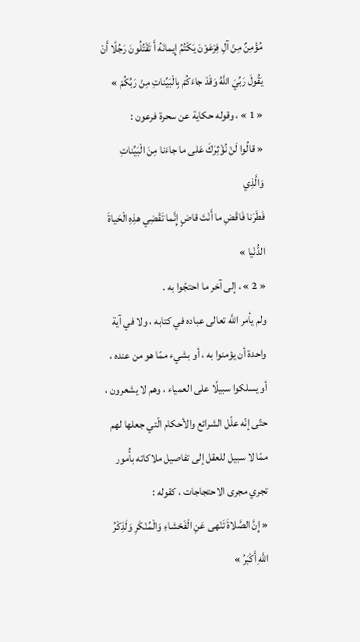مُؤْمِنٌ مِنْ آلِ فِرْعَوْنَ يَكْتُمُ إِيمانَهُ أَ تَقْتُلُونَ رَجُلًا أَنْ يَقُولَ رَبِّيَ اللَّهُ وَقَدْ جاءَكُمْ بِالْبَيِّناتِ مِنْ رَبِّكُمْ »
« 1 » ، وقوله حكاية عن سحرة فرعون :
« قالُوا لَنْ نُؤْثِرَكَ عَلى ما جاءَنا مِنَ الْبَيِّناتِ وَالَّذِي
فَطَرَنا فَاقْضِ ما أَنْتَ قاضٍ إِنَّما تَقْضِي هذِهِ الْحَياةَ الدُّنْيا »
« 2 » ، إلى آخر ما احتجّوا به .
ولم يأمر اللَّه تعالى عباده في كتابه ، ولا في آية واحدة أن يؤمنوا به ، أو بشيء ممّا هو من عنده ، أو يسلكوا سبيلًا على العمياء ، وهم لا يشعرون ، حتّى إنّه علّل الشرائع والأحكام الّتي جعلها لهم ممّا لا سبيل للعقل إلى تفاصيل ملاكاته بأُمور تجري مجرى الاحتجاجات ، كقوله :
« إِنَّ الصَّلاةَ تَنْهى عَنِ الْفَحْشاءِ وَالْمُنْكَرِ وَلَذِكْرُ اللَّهِ أَكْبَرُ »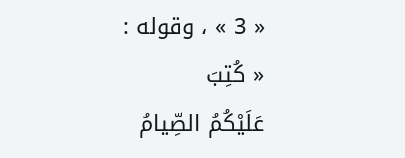« 3 » ، وقوله :
« كُتِبَ
عَلَيْكُمُ الصِّيامُ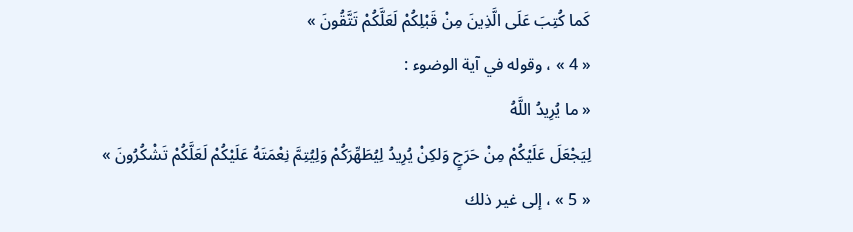كَما كُتِبَ عَلَى الَّذِينَ مِنْ قَبْلِكُمْ لَعَلَّكُمْ تَتَّقُونَ »
« 4 » ، وقوله في آية الوضوء :
« ما يُرِيدُ اللَّهُ
لِيَجْعَلَ عَلَيْكُمْ مِنْ حَرَجٍ وَلكِنْ يُرِيدُ لِيُطَهِّرَكُمْ وَلِيُتِمَّ نِعْمَتَهُ عَلَيْكُمْ لَعَلَّكُمْ تَشْكُرُونَ »
« 5 » ، إلى غير ذلك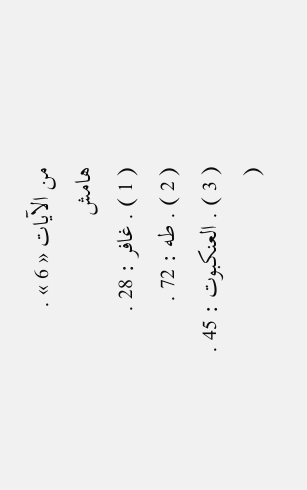من الآيات « 6 » .
هامش
( 1 ) . غافر : 28 .
( 2 ) . طه : 72 .
( 3 ) . العنكبوت : 45 .
(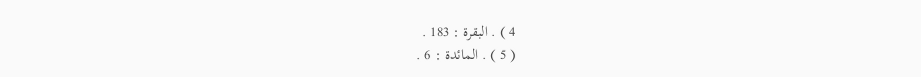4 ) . البقرة : 183 .
( 5 ) . المائدة : 6 .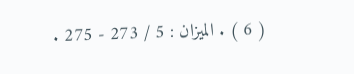( 6 ) . الميزان : 5 / 273 - 275 .